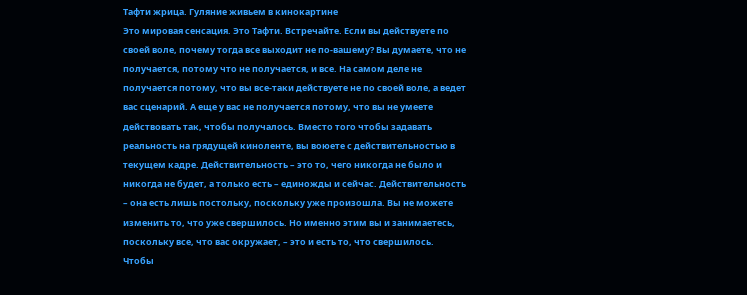Тафти жрица. Гуляние живьем в кинокартине
Это мировая сенсация. Это Тафти. Встречайте. Если вы действуете по своей воле, почему тогда все выходит не по-вашему? Вы думаете, что не получается, потому что не получается, и все. На самом деле не получается потому, что вы все-таки действуете не по своей воле, а ведет вас сценарий. А еще у вас не получается потому, что вы не умеете действовать так, чтобы получалось. Вместо того чтобы задавать реальность на грядущей киноленте, вы воюете с действительностью в текущем кадре. Действительность – это то, чего никогда не было и никогда не будет, а только есть – единожды и сейчас. Действительность – она есть лишь постольку, поскольку уже произошла. Вы не можете изменить то, что уже свершилось. Но именно этим вы и занимаетесь, поскольку все, что вас окружает, – это и есть то, что свершилось. Чтобы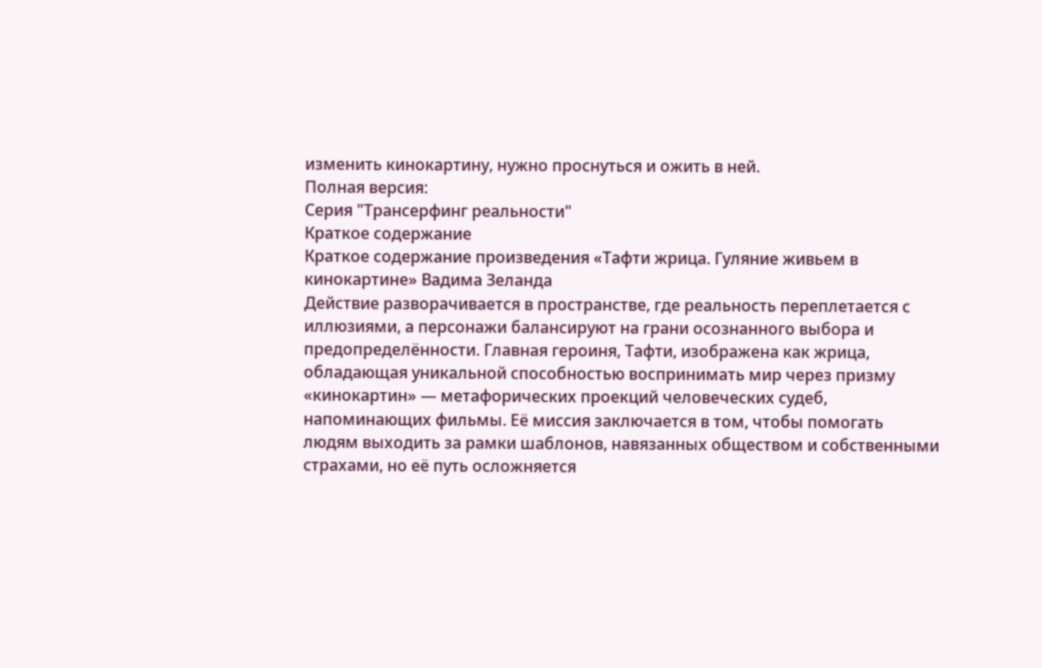изменить кинокартину, нужно проснуться и ожить в ней.
Полная версия:
Серия "Трансерфинг реальности"
Краткое содержание
Краткое содержание произведения «Тафти жрица. Гуляние живьем в кинокартине» Вадима Зеланда
Действие разворачивается в пространстве, где реальность переплетается с иллюзиями, а персонажи балансируют на грани осознанного выбора и предопределённости. Главная героиня, Тафти, изображена как жрица, обладающая уникальной способностью воспринимать мир через призму «кинокартин» — метафорических проекций человеческих судеб, напоминающих фильмы. Её миссия заключается в том, чтобы помогать людям выходить за рамки шаблонов, навязанных обществом и собственными страхами, но её путь осложняется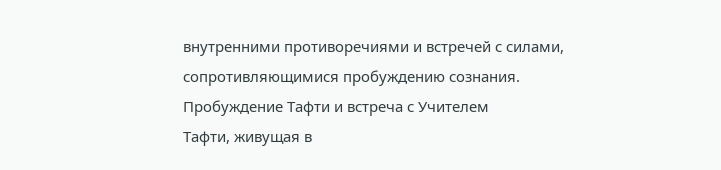внутренними противоречиями и встречей с силами, сопротивляющимися пробуждению сознания.
Пробуждение Тафти и встреча с Учителем
Тафти, живущая в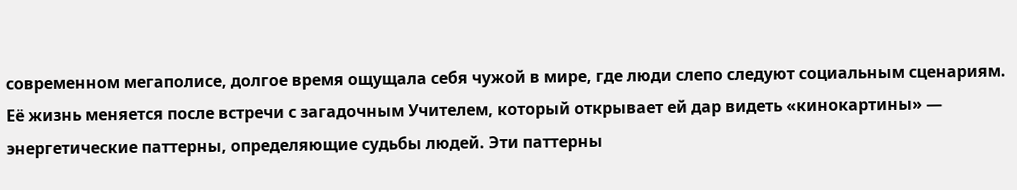современном мегаполисе, долгое время ощущала себя чужой в мире, где люди слепо следуют социальным сценариям. Её жизнь меняется после встречи с загадочным Учителем, который открывает ей дар видеть «кинокартины» — энергетические паттерны, определяющие судьбы людей. Эти паттерны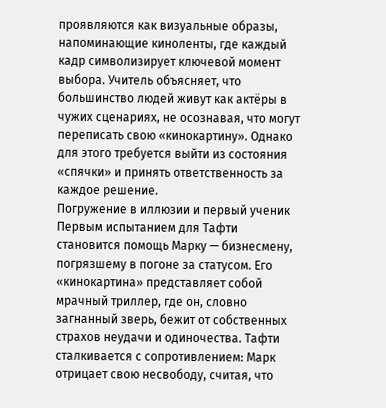проявляются как визуальные образы, напоминающие киноленты, где каждый кадр символизирует ключевой момент выбора. Учитель объясняет, что большинство людей живут как актёры в чужих сценариях, не осознавая, что могут переписать свою «кинокартину». Однако для этого требуется выйти из состояния «спячки» и принять ответственность за каждое решение.
Погружение в иллюзии и первый ученик
Первым испытанием для Тафти становится помощь Марку — бизнесмену, погрязшему в погоне за статусом. Его «кинокартина» представляет собой мрачный триллер, где он, словно загнанный зверь, бежит от собственных страхов неудачи и одиночества. Тафти сталкивается с сопротивлением: Марк отрицает свою несвободу, считая, что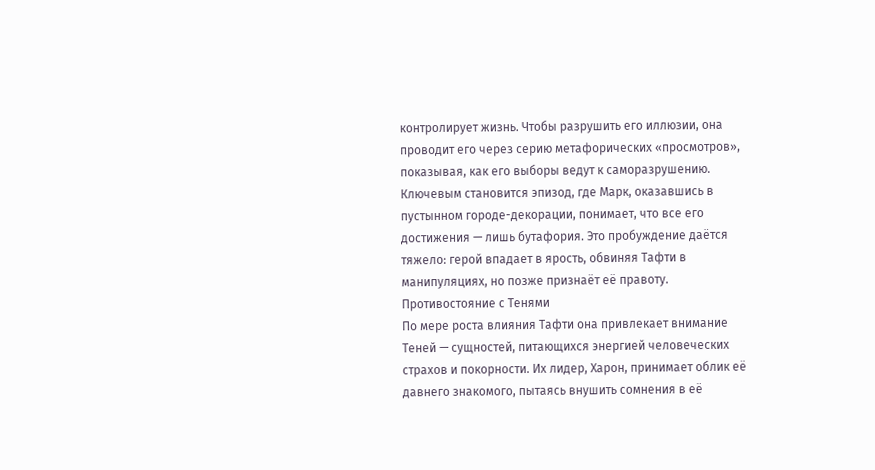контролирует жизнь. Чтобы разрушить его иллюзии, она проводит его через серию метафорических «просмотров», показывая, как его выборы ведут к саморазрушению. Ключевым становится эпизод, где Марк, оказавшись в пустынном городе-декорации, понимает, что все его достижения — лишь бутафория. Это пробуждение даётся тяжело: герой впадает в ярость, обвиняя Тафти в манипуляциях, но позже признаёт её правоту.
Противостояние с Тенями
По мере роста влияния Тафти она привлекает внимание Теней — сущностей, питающихся энергией человеческих страхов и покорности. Их лидер, Харон, принимает облик её давнего знакомого, пытаясь внушить сомнения в её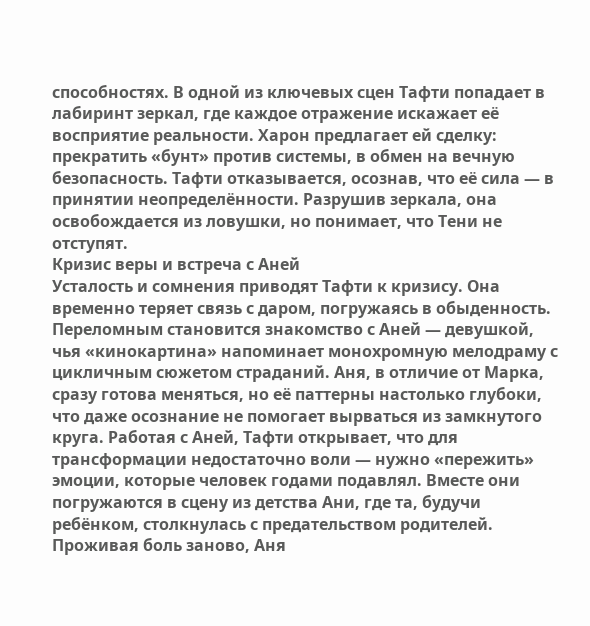способностях. В одной из ключевых сцен Тафти попадает в лабиринт зеркал, где каждое отражение искажает её восприятие реальности. Харон предлагает ей сделку: прекратить «бунт» против системы, в обмен на вечную безопасность. Тафти отказывается, осознав, что её сила — в принятии неопределённости. Разрушив зеркала, она освобождается из ловушки, но понимает, что Тени не отступят.
Кризис веры и встреча с Аней
Усталость и сомнения приводят Тафти к кризису. Она временно теряет связь с даром, погружаясь в обыденность. Переломным становится знакомство с Аней — девушкой, чья «кинокартина» напоминает монохромную мелодраму с цикличным сюжетом страданий. Аня, в отличие от Марка, сразу готова меняться, но её паттерны настолько глубоки, что даже осознание не помогает вырваться из замкнутого круга. Работая с Аней, Тафти открывает, что для трансформации недостаточно воли — нужно «пережить» эмоции, которые человек годами подавлял. Вместе они погружаются в сцену из детства Ани, где та, будучи ребёнком, столкнулась с предательством родителей. Проживая боль заново, Аня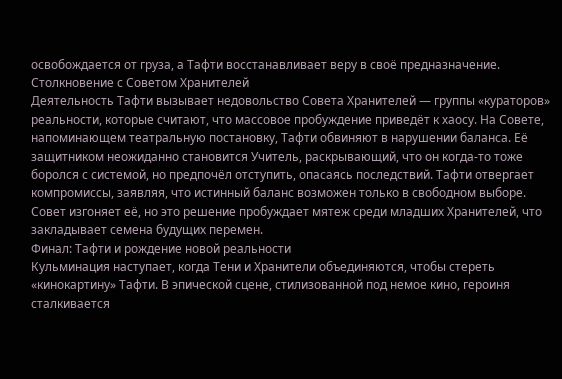освобождается от груза, а Тафти восстанавливает веру в своё предназначение.
Столкновение с Советом Хранителей
Деятельность Тафти вызывает недовольство Совета Хранителей — группы «кураторов» реальности, которые считают, что массовое пробуждение приведёт к хаосу. На Совете, напоминающем театральную постановку, Тафти обвиняют в нарушении баланса. Её защитником неожиданно становится Учитель, раскрывающий, что он когда-то тоже боролся с системой, но предпочёл отступить, опасаясь последствий. Тафти отвергает компромиссы, заявляя, что истинный баланс возможен только в свободном выборе. Совет изгоняет её, но это решение пробуждает мятеж среди младших Хранителей, что закладывает семена будущих перемен.
Финал: Тафти и рождение новой реальности
Кульминация наступает, когда Тени и Хранители объединяются, чтобы стереть «кинокартину» Тафти. В эпической сцене, стилизованной под немое кино, героиня сталкивается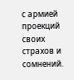с армией проекций своих страхов и сомнений.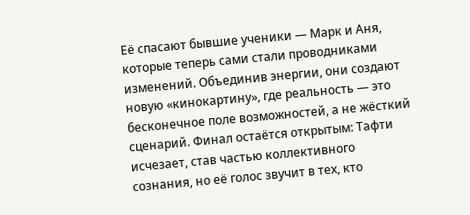Её спасают бывшие ученики — Марк и Аня, которые теперь сами стали проводниками изменений. Объединив энергии, они создают новую «кинокартину», где реальность — это бесконечное поле возможностей, а не жёсткий сценарий. Финал остаётся открытым: Тафти исчезает, став частью коллективного сознания, но её голос звучит в тех, кто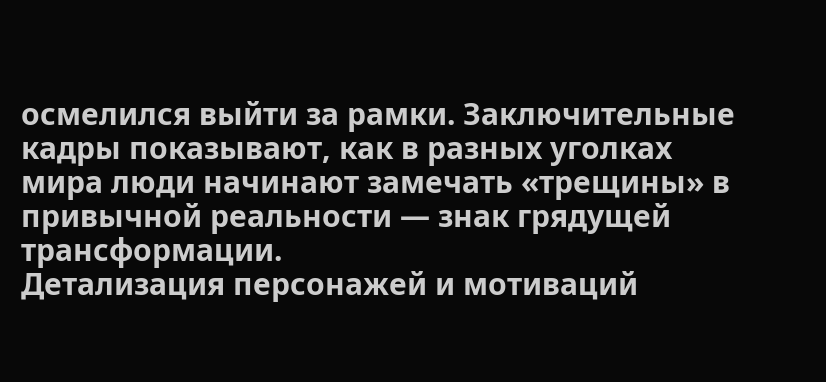осмелился выйти за рамки. Заключительные кадры показывают, как в разных уголках мира люди начинают замечать «трещины» в привычной реальности — знак грядущей трансформации.
Детализация персонажей и мотиваций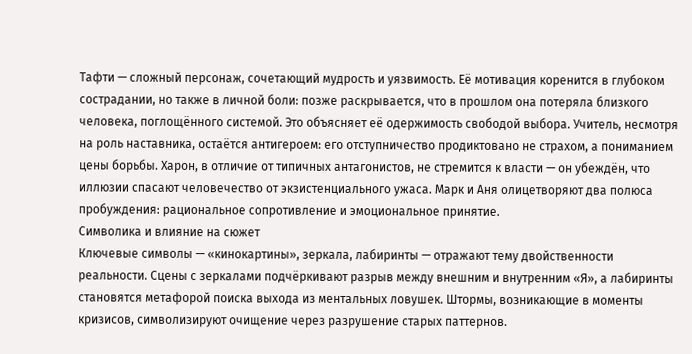Тафти — сложный персонаж, сочетающий мудрость и уязвимость. Её мотивация коренится в глубоком сострадании, но также в личной боли: позже раскрывается, что в прошлом она потеряла близкого человека, поглощённого системой. Это объясняет её одержимость свободой выбора. Учитель, несмотря на роль наставника, остаётся антигероем: его отступничество продиктовано не страхом, а пониманием цены борьбы. Харон, в отличие от типичных антагонистов, не стремится к власти — он убеждён, что иллюзии спасают человечество от экзистенциального ужаса. Марк и Аня олицетворяют два полюса пробуждения: рациональное сопротивление и эмоциональное принятие.
Символика и влияние на сюжет
Ключевые символы — «кинокартины», зеркала, лабиринты — отражают тему двойственности реальности. Сцены с зеркалами подчёркивают разрыв между внешним и внутренним «Я», а лабиринты становятся метафорой поиска выхода из ментальных ловушек. Штормы, возникающие в моменты кризисов, символизируют очищение через разрушение старых паттернов.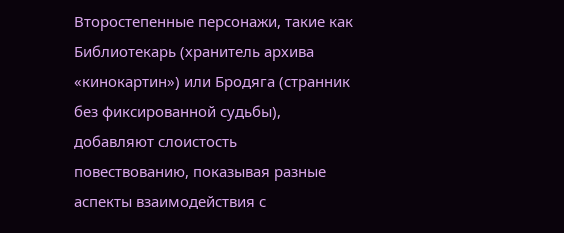Второстепенные персонажи, такие как Библиотекарь (хранитель архива «кинокартин») или Бродяга (странник без фиксированной судьбы), добавляют слоистость повествованию, показывая разные аспекты взаимодействия с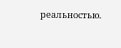реальностью.